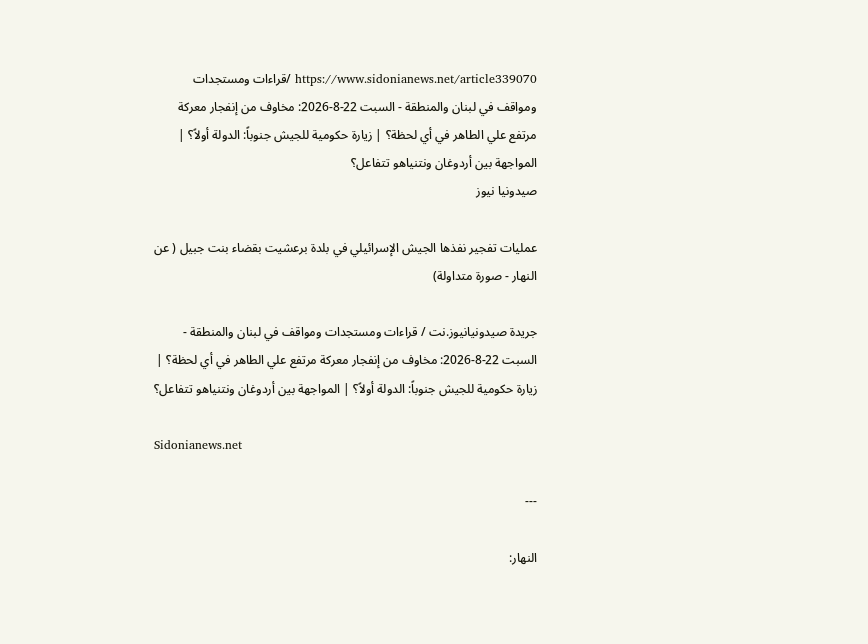https://www.sidonianews.net/article339070 /قراءات ومستجدات ومواقف في لبنان والمنطقة - السبت 22-8-2026: مخاوف من إنفجار معركة مرتفع علي الطاهر في أي لحظة؟ | زيارة حكومية للجيش جنوباً: الدولة أولاً؟ | المواجهة بين أردوغان ونتنياهو تتفاعل؟
صيدونيا نيوز

عمليات تفجير نفذها الجيش الإسرائيلي في بلدة برعشيت بقضاء بنت جبيل ( عن النهار - صورة متداولة)

جريدة صيدونيانيوز.نت / قراءات ومستجدات ومواقف في لبنان والمنطقة - السبت 22-8-2026: مخاوف من إنفجار معركة مرتفع علي الطاهر في أي لحظة؟ | زيارة حكومية للجيش جنوباً: الدولة أولاً؟ | المواجهة بين أردوغان ونتنياهو تتفاعل؟

Sidonianews.net

---

النهار: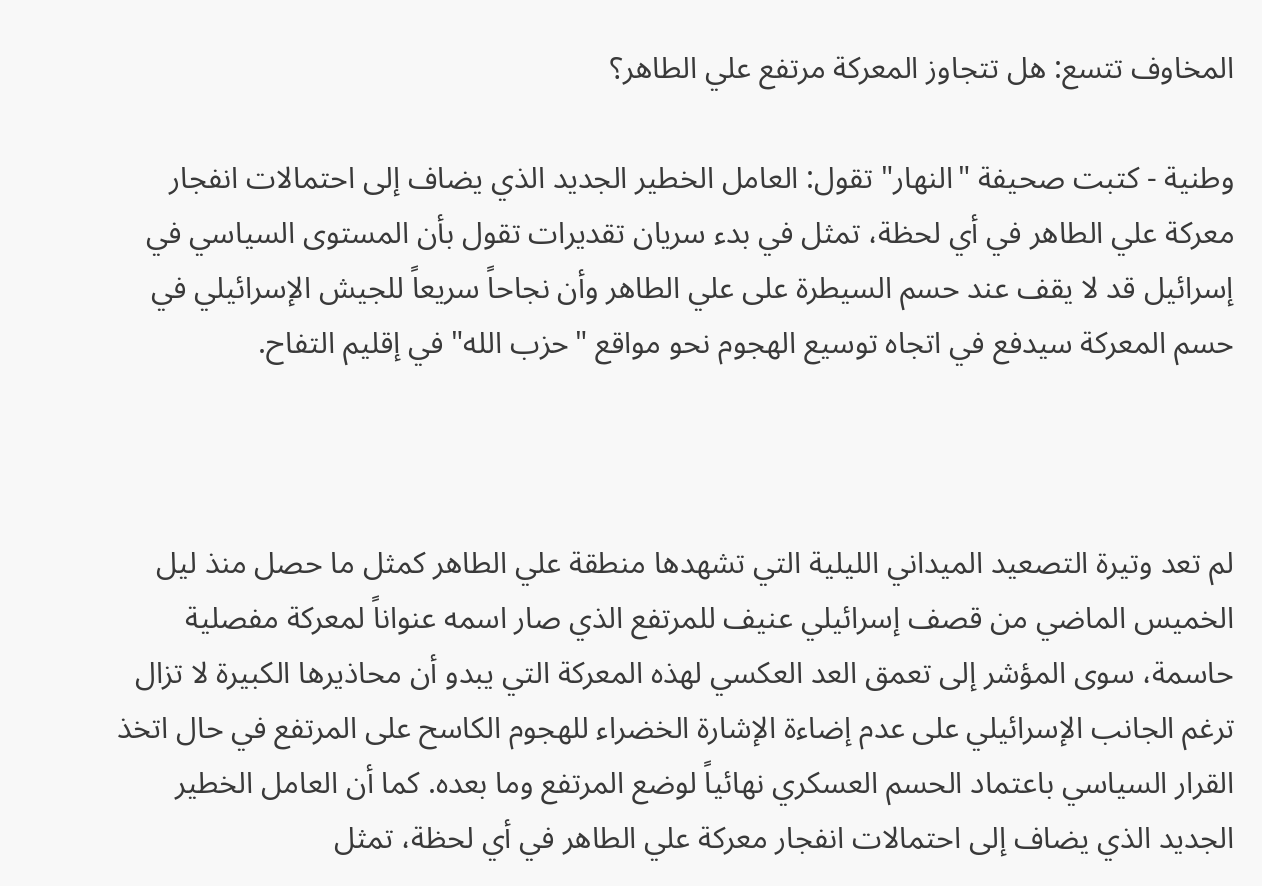المخاوف تتسع: هل تتجاوز المعركة مرتفع علي الطاهر؟

وطنية - كتبت صحيفة "النهار" تقول: العامل الخطير الجديد الذي يضاف إلى احتمالات انفجار معركة علي الطاهر في أي لحظة، تمثل في بدء سريان تقديرات تقول بأن المستوى السياسي في إسرائيل قد لا يقف عند حسم السيطرة على علي الطاهر وأن نجاحاً سريعاً للجيش الإسرائيلي في حسم المعركة سيدفع في اتجاه توسيع الهجوم نحو مواقع "حزب الله" في إقليم التفاح.



لم تعد وتيرة التصعيد الميداني الليلية التي تشهدها منطقة علي الطاهر كمثل ما حصل منذ ليل الخميس الماضي من قصف إسرائيلي عنيف للمرتفع الذي صار اسمه عنواناً لمعركة مفصلية حاسمة، سوى المؤشر إلى تعمق العد العكسي لهذه المعركة التي يبدو أن محاذيرها الكبيرة لا تزال ترغم الجانب الإسرائيلي على عدم إضاءة الإشارة الخضراء للهجوم الكاسح على المرتفع في حال اتخذ القرار السياسي باعتماد الحسم العسكري نهائياً لوضع المرتفع وما بعده. كما أن العامل الخطير الجديد الذي يضاف إلى احتمالات انفجار معركة علي الطاهر في أي لحظة، تمثل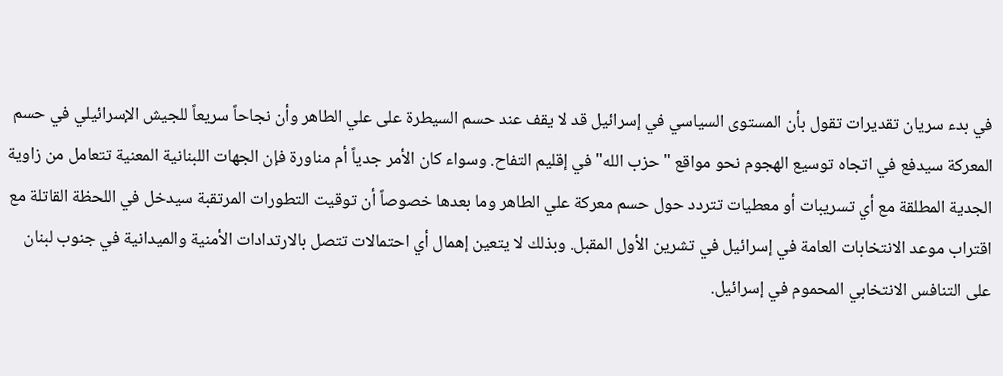في بدء سريان تقديرات تقول بأن المستوى السياسي في إسرائيل قد لا يقف عند حسم السيطرة على علي الطاهر وأن نجاحاً سريعاً للجيش الإسرائيلي في حسم المعركة سيدفع في اتجاه توسيع الهجوم نحو مواقع "حزب الله" في إقليم التفاح. وسواء كان الأمر جدياً أم مناورة فإن الجهات اللبنانية المعنية تتعامل من زاوية الجدية المطلقة مع أي تسريبات أو معطيات تتردد حول حسم معركة علي الطاهر وما بعدها خصوصاً أن توقيت التطورات المرتقبة سيدخل في اللحظة القاتلة مع اقتراب موعد الانتخابات العامة في إسرائيل في تشرين الأول المقبل. وبذلك لا يتعين إهمال أي احتمالات تتصل بالارتدادات الأمنية والميدانية في جنوب لبنان على التنافس الانتخابي المحموم في إسرائيل.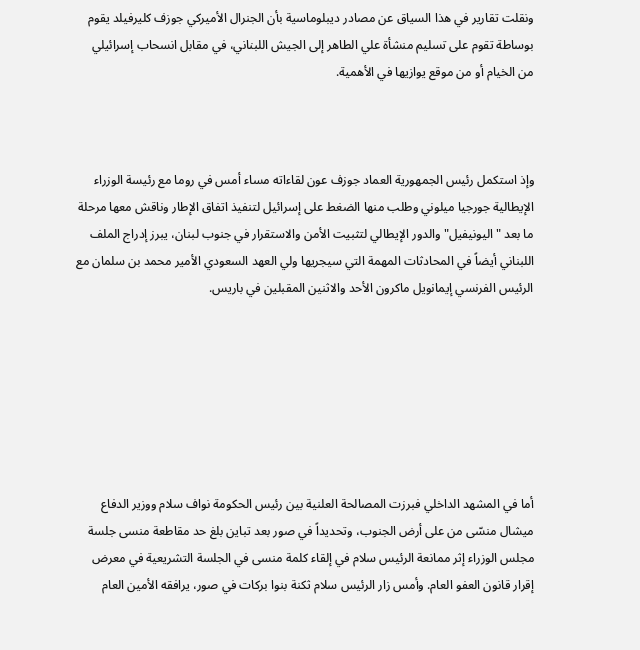ونقلت تقارير في هذا السياق عن مصادر ديبلوماسية بأن الجنرال الأميركي جوزف كليرفيلد يقوم بوساطة تقوم على تسليم منشأة علي الطاهر إلى الجيش اللبناني، في مقابل انسحاب إسرائيلي من الخيام أو من موقع يوازيها في الأهمية.



وإذ استكمل رئيس الجمهورية العماد جوزف عون لقاءاته مساء أمس في روما مع رئيسة الوزراء الإيطالية جورجيا ميلوني وطلب منها الضغط على إسرائيل لتنفيذ اتفاق الإطار وناقش معها مرحلة ما بعد "اليونيفيل" والدور الإيطالي لتثبيت الأمن والاستقرار في جنوب لبنان، يبرز إدراج الملف اللبناني أيضاً في المحادثات المهمة التي سيجريها ولي العهد السعودي الأمير محمد بن سلمان مع الرئيس الفرنسي إيمانويل ماكرون الأحد والاثنين المقبلين في باريس.







أما في المشهد الداخلي فبرزت المصالحة العلنية بين رئيس الحكومة نواف سلام ووزير الدفاع ميشال منسّى من على أرض الجنوب، وتحديداً في صور بعد تباين بلغ حد مقاطعة منسى جلسة مجلس الوزراء إثر ممانعة الرئيس سلام في إلقاء كلمة منسى في الجلسة التشريعية في معرض إقرار قانون العفو العام. وأمس زار الرئيس سلام ثكنة بنوا بركات في صور، يرافقه الأمين العام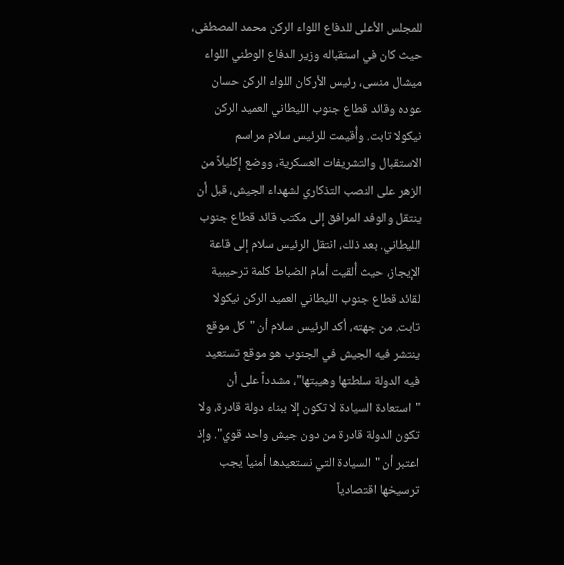للمجلس الأعلى للدفاع اللواء الركن محمد المصطفى، حيث كان في استقباله وزير الدفاع الوطني اللواء ميشال منسى، رئيس الأركان اللواء الركن حسان عوده وقائد قطاع جنوب الليطاني العميد الركن نيكولا تابت. وأُقيمت للرئيس سلام مراسم الاستقبال والتشريفات العسكرية، ووضع إكليلاً من الزهر على النصب التذكاري لشهداء الجيش، قبل أن ينتقل والوفد المرافق إلى مكتب قائد قطاع جنوب الليطاني. بعد ذلك، انتقل الرئيس سلام إلى قاعة الإيجاز، حيث أُلقيت أمام الضباط كلمة ترحيبية لقائد قطاع جنوب الليطاني العميد الركن نيكولا تابت. من جهته، أكد الرئيس سلام أن "كل موقع ينتشر فيه الجيش في الجنوب هو موقع تستعيد فيه الدولة سلطتها وهيبتها"، مشدداً على أن "استعادة السيادة لا تكون إلا ببناء دولة قادرة، ولا تكون الدولة قادرة من دون جيش واحد قوي". وإذ اعتبر أن "السيادة التي نستعيدها أمنياً يجب ترسيخها اقتصادياً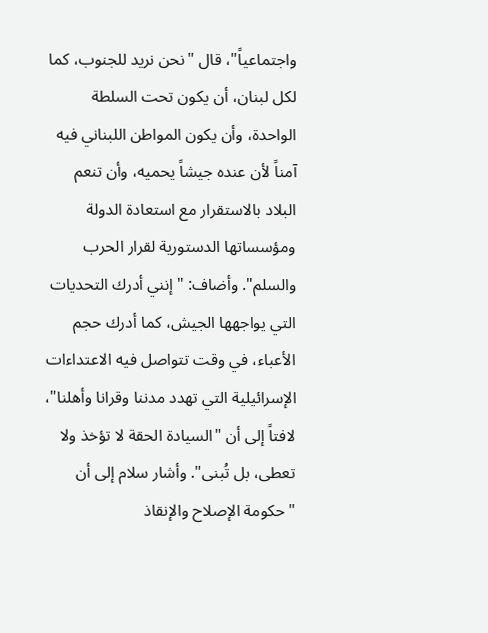واجتماعياً"، قال "نحن نريد للجنوب، كما لكل لبنان، أن يكون تحت السلطة الواحدة، وأن يكون المواطن اللبناني فيه آمناً لأن عنده جيشاً يحميه، وأن تنعم البلاد بالاستقرار مع استعادة الدولة ومؤسساتها الدستورية لقرار الحرب والسلم". وأضاف: "إنني أدرك التحديات التي يواجهها الجيش، كما أدرك حجم الأعباء، في وقت تتواصل فيه الاعتداءات الإسرائيلية التي تهدد مدننا وقرانا وأهلنا"، لافتاً إلى أن "السيادة الحقة لا تؤخذ ولا تعطى، بل تُبنى". وأشار سلام إلى أن "حكومة الإصلاح والإنقاذ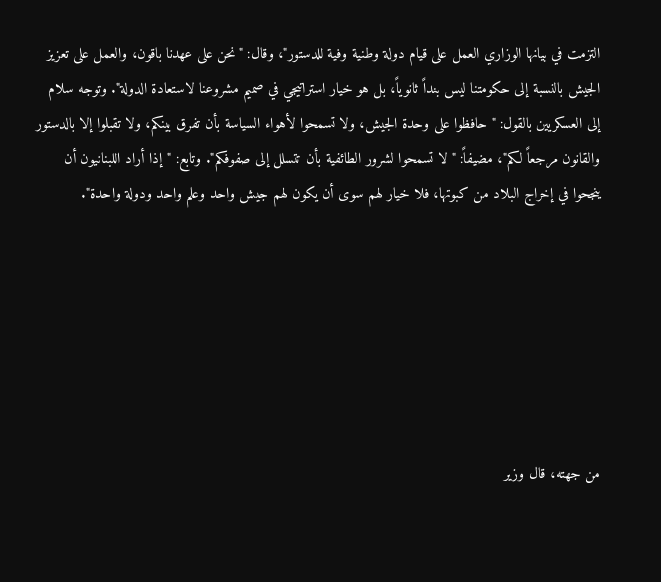التزمت في بيانها الوزاري العمل على قيام دولة وطنية وفية للدستور"، وقال: "نحن على عهدنا باقون، والعمل على تعزيز الجيش بالنسبة إلى حكومتنا ليس بنداً ثانوياً، بل هو خيار استراتيجي في صميم مشروعنا لاستعادة الدولة". وتوجه سلام إلى العسكريين بالقول: "حافظوا على وحدة الجيش، ولا تسمحوا لأهواء السياسة بأن تفرق بينكم، ولا تقبلوا إلا بالدستور والقانون مرجعاً لكم"، مضيفاً: "لا تسمحوا لشرور الطائفية بأن تتسلل إلى صفوفكم". وتابع: "إذا أراد اللبنانيون أن ينجحوا في إخراج البلاد من كبوتها، فلا خيار لهم سوى أن يكون لهم جيش واحد وعلم واحد ودولة واحدة".







من جهته، قال وزير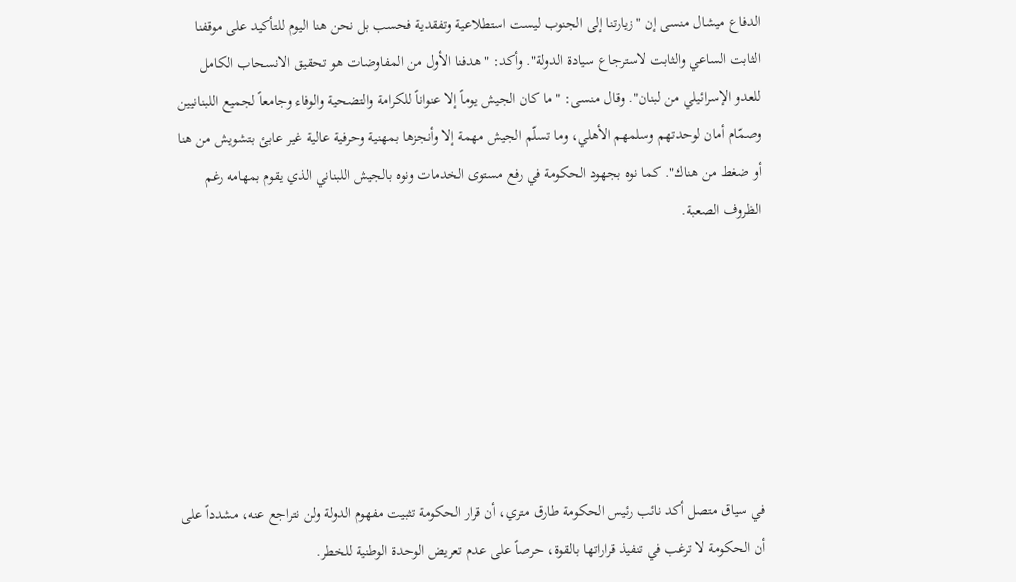الدفاع ميشال منسى إن "زيارتنا إلى الجنوب ليست استطلاعية وتفقدية فحسب بل نحن هنا اليوم للتأكيد على موقفنا الثابت الساعي والثابت لاسترجاع سيادة الدولة". وأكد: "هدفنا الأول من المفاوضات هو تحقيق الانسحاب الكامل للعدو الإسرائيلي من لبنان". وقال منسى: "ما كان الجيش يوماً إلا عنواناً للكرامة والتضحية والوفاء وجامعاً لجميع اللبنانيين وصمّام أمان لوحدتهم وسلمهم الأهلي، وما تسلّم الجيش مهمة إلا وأنجزها بمهنية وحرفية عالية غير عابئ بتشويش من هنا أو ضغط من هناك". كما نوه بجهود الحكومة في رفع مستوى الخدمات ونوه بالجيش اللبناني الذي يقوم بمهامه رغم الظروف الصعبة.







في سياق متصل أكد نائب رئيس الحكومة طارق متري، أن قرار الحكومة تثبيت مفهوم الدولة ولن نتراجع عنه، مشدداً على أن الحكومة لا ترغب في تنفيذ قراراتها بالقوة، حرصاً على عدم تعريض الوحدة الوطنية للخطر.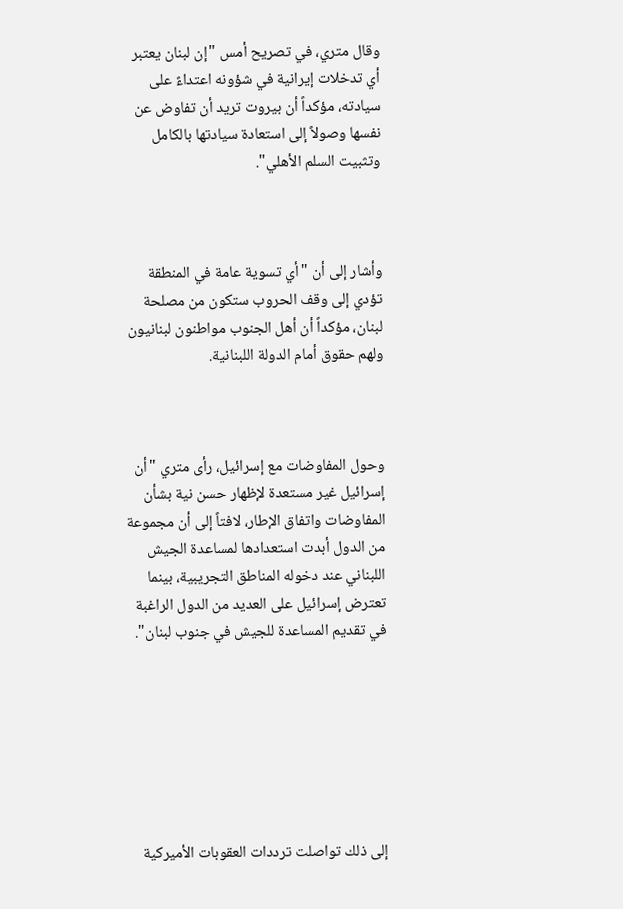وقال متري، في تصريح أمس "إن لبنان يعتبر أي تدخلات إيرانية في شؤونه اعتداءً على سيادته، مؤكداً أن بيروت تريد أن تفاوض عن نفسها وصولاً إلى استعادة سيادتها بالكامل وتثبيت السلم الأهلي".



وأشار إلى أن "أي تسوية عامة في المنطقة تؤدي إلى وقف الحروب ستكون من مصلحة لبنان، مؤكداً أن أهل الجنوب مواطنون لبنانيون ولهم حقوق أمام الدولة اللبنانية.



وحول المفاوضات مع إسرائيل، رأى متري "أن إسرائيل غير مستعدة لإظهار حسن نية بشأن المفاوضات واتفاق الإطار، لافتاً إلى أن مجموعة من الدول أبدت استعدادها لمساعدة الجيش اللبناني عند دخوله المناطق التجريبية، بينما تعترض إسرائيل على العديد من الدول الراغبة في تقديم المساعدة للجيش في جنوب لبنان".







إلى ذلك تواصلت ترددات العقوبات الأميركية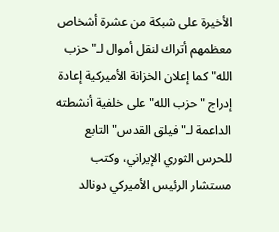الأخيرة على شبكة من عشرة أشخاص معظمهم أتراك لنقل أموال لـ"حزب الله" كما إعلان الخزانة الأميركية إعادة إدراج "حزب الله" على خلفية أنشطته الداعمة لـ"فيلق القدس" التابع للحرس الثوري الإيراني، وكتب مستشار الرئيس الأميركي دونالد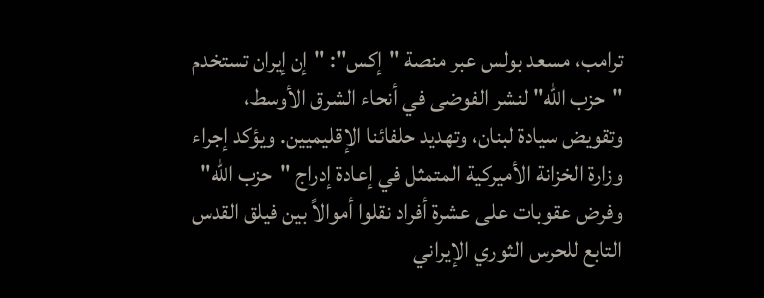ترامب، مسعد بولس عبر منصة "إكس": "إن إيران تستخدم "حزب الله" لنشر الفوضى في أنحاء الشرق الأوسط، وتقويض سيادة لبنان، وتهديد حلفائنا الإقليميين. ويؤكد إجراء وزارة الخزانة الأميركية المتمثل في إعادة إدراج "حزب الله" وفرض عقوبات على عشرة أفراد نقلوا أموالاً بين فيلق القدس التابع للحرس الثوري الإيراني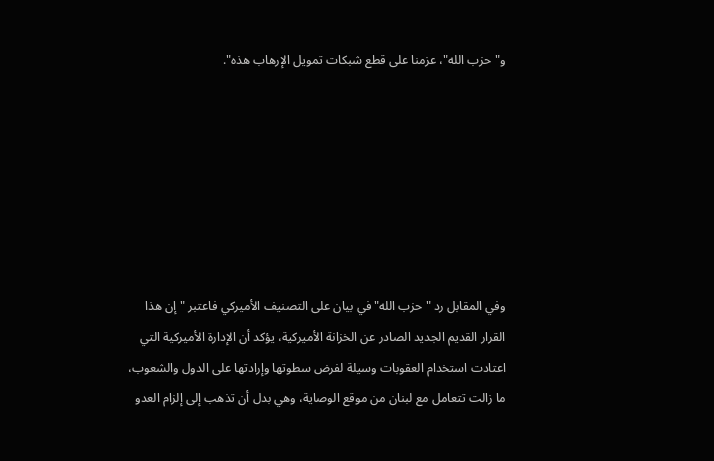و"حزب الله"، عزمنا على قطع شبكات تمويل الإرهاب هذه".







وفي المقابل رد "حزب الله" في بيان على التصنيف الأميركي فاعتبر "إن هذا القرار القديم الجديد الصادر عن الخزانة الأميركية، يؤكد أن الإدارة الأميركية التي اعتادت استخدام العقوبات وسيلة لفرض سطوتها وإرادتها على الدول والشعوب، ما زالت تتعامل مع لبنان من موقع الوصاية، وهي بدل أن تذهب إلى إلزام العدو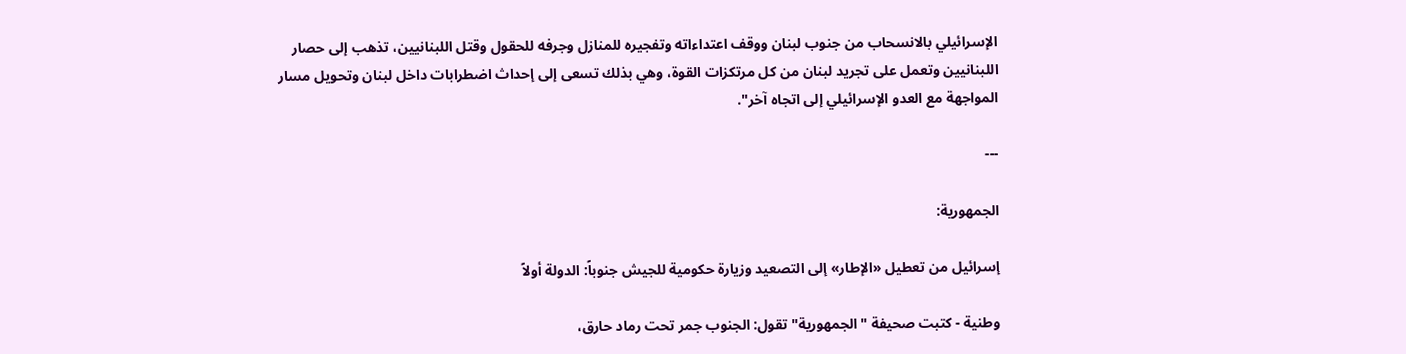الإسرائيلي بالانسحاب من جنوب لبنان ووقف اعتداءاته وتفجيره للمنازل وجرفه للحقول وقتل اللبنانيين، تذهب إلى حصار اللبنانيين وتعمل على تجريد لبنان من كل مرتكزات القوة، وهي بذلك تسعى إلى إحداث اضطرابات داخل لبنان وتحويل مسار المواجهة مع العدو الإسرائيلي إلى اتجاه آخر".

---

الجمهورية:

إسرائيل من تعطيل «الإطار» إلى التصعيد وزيارة حكومية للجيش جنوباً: الدولة أولاً

وطنية - كتبت صحيفة "الجمهورية" تقول: الجنوب جمر تحت رماد حارق،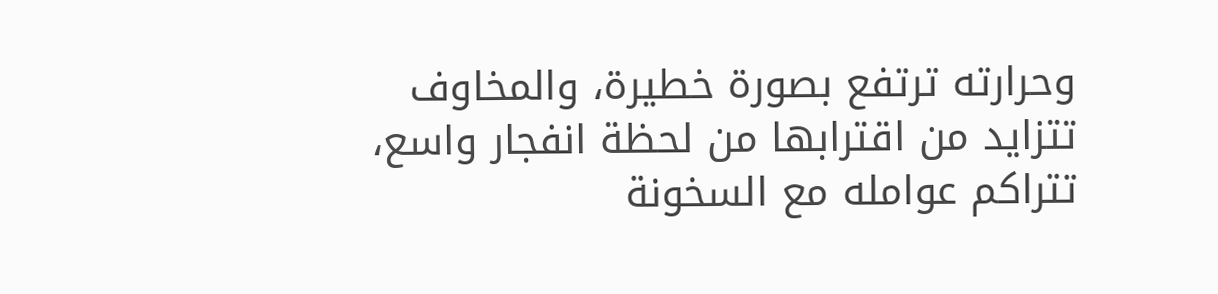وحرارته ترتفع بصورة خطيرة، والمخاوف تتزايد من اقترابها من لحظة انفجار واسع، تتراكم عوامله مع السخونة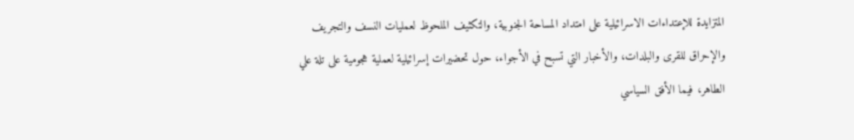المتزايدة للإعتداءات الاسرائيلية على امتداد المساحة الجنوبية، والتكثيف الملحوظ لعمليات النسف والتجريف والإحراق للقرى والبلدات، والأخبار التي تسبح في الأجواء، حول تحضيرات إسرائيلية لعملية هجومية على تلة علي الطاهر، فيما الأفق السياسي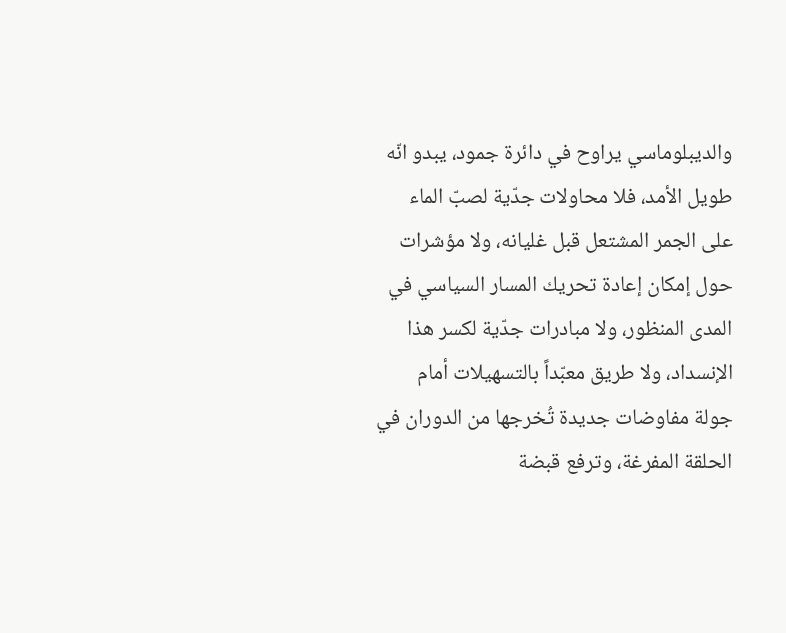والديبلوماسي يراوح في دائرة جمود، يبدو انّه طويل الأمد، فلا محاولات جدّية لصبّ الماء على الجمر المشتعل قبل غليانه، ولا مؤشرات حول إمكان إعادة تحريك المسار السياسي في المدى المنظور، ولا مبادرات جدّية لكسر هذا الإنسداد، ولا طريق معبّداً بالتسهيلات أمام جولة مفاوضات جديدة تُخرجها من الدوران في الحلقة المفرغة، وترفع قبضة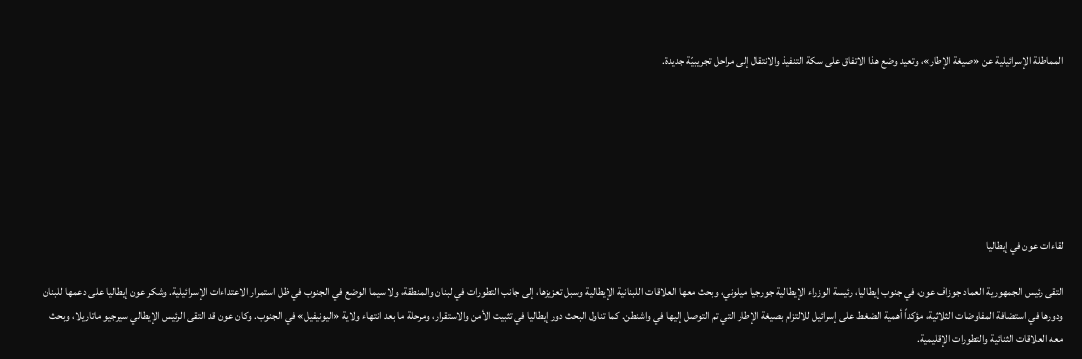المماطلة الإسرائيلية عن «صيغة الإطار»، وتعيد وضع هذا الاتفاق على سكة التنفيذ والانتقال إلى مراحل تجريبيّة جديدة.







لقاءات عون في إيطاليا

التقى رئيس الجمهورية العماد جوزاف عون، في جنوب إيطاليا، رئيسة الوزراء الإيطالية جورجيا ميلوني، وبحث معها العلاقات اللبنانية الإيطالية وسبل تعزيزها، إلى جانب التطورات في لبنان والمنطقة، ولا سيما الوضع في الجنوب في ظل استمرار الاعتداءات الإسرائيلية. وشكر عون إيطاليا على دعمها للبنان ودورها في استضافة المفاوضات الثلاثية، مؤكداً أهمية الضغط على إسرائيل للالتزام بصيغة الإطار التي تم التوصل إليها في واشنطن. كما تناول البحث دور إيطاليا في تثبيت الأمن والاستقرار، ومرحلة ما بعد انتهاء ولاية «اليونيفيل» في الجنوب. وكان عون قد التقى الرئيس الإيطالي سيرجيو ماتاريلا، وبحث معه العلاقات الثنائية والتطورات الإقليمية.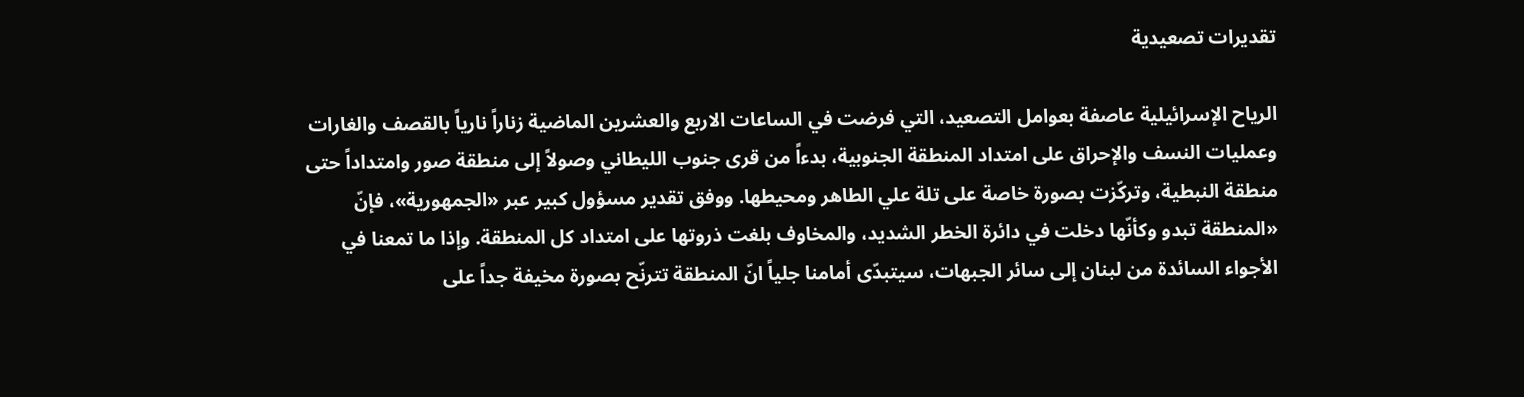تقديرات تصعيدية

الرياح الإسرائيلية عاصفة بعوامل التصعيد، التي فرضت في الساعات الاربع والعشرين الماضية زناراً نارياً بالقصف والغارات وعمليات النسف والإحراق على امتداد المنطقة الجنوبية، بدءاً من قرى جنوب الليطاني وصولاً إلى منطقة صور وامتداداً حتى منطقة النبطية، وتركّزت بصورة خاصة على تلة علي الطاهر ومحيطها. ووفق تقدير مسؤول كبير عبر «الجمهورية»، فإنّ «المنطقة تبدو وكأنّها دخلت في دائرة الخطر الشديد، والمخاوف بلغت ذروتها على امتداد كل المنطقة. وإذا ما تمعنا في الأجواء السائدة من لبنان إلى سائر الجبهات، سيتبدّى أمامنا جلياً انّ المنطقة تترنّح بصورة مخيفة جداً على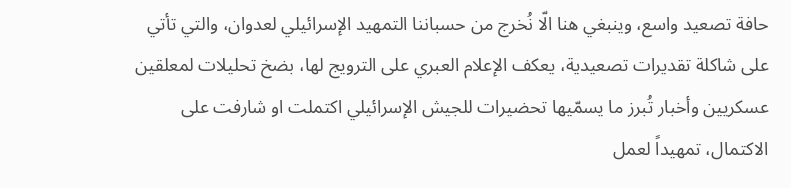حافة تصعيد واسع، وينبغي هنا الّا نُخرج من حسباننا التمهيد الإسرائيلي لعدوان، والتي تأتي على شاكلة تقديرات تصعيدية، يعكف الإعلام العبري على الترويج لها، بضخ تحليلات لمعلقين عسكريين وأخبار تُبرز ما يسمّيها تحضيرات للجيش الإسرائيلي اكتملت او شارفت على الاكتمال، تمهيداً لعمل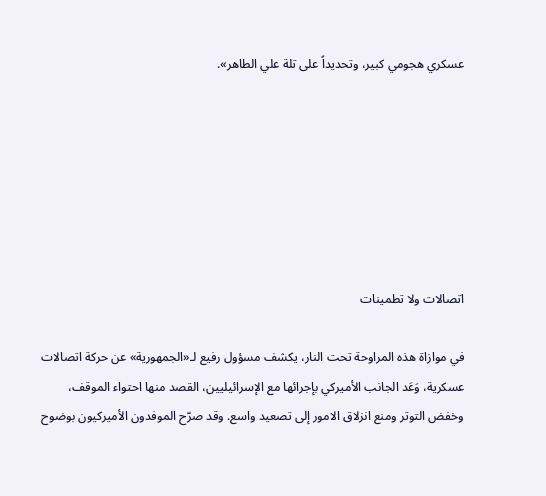عسكري هجومي كبير، وتحديداً على تلة علي الطاهر».







اتصالات ولا تطمينات

في موازاة هذه المراوحة تحت النار، يكشف مسؤول رفيع لـ«الجمهورية» عن حركة اتصالات عسكرية، وَعَد الجانب الأميركي بإجرائها مع الإسرائيليين، القصد منها احتواء الموقف، وخفض التوتر ومنع انزلاق الامور إلى تصعيد واسع. وقد صرّح الموفدون الأميركيون بوضوح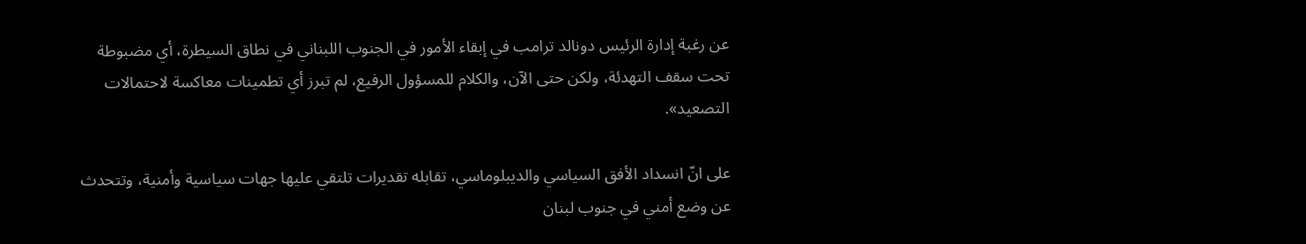عن رغبة إدارة الرئيس دونالد ترامب في إبقاء الأمور في الجنوب اللبناني في نطاق السيطرة، أي مضبوطة تحت سقف التهدئة، ولكن حتى الآن، والكلام للمسؤول الرفيع، لم تبرز أي تطمينات معاكسة لاحتمالات التصعيد».

على انّ انسداد الأفق السياسي والديبلوماسي، تقابله تقديرات تلتقي عليها جهات سياسية وأمنية، وتتحدث عن وضع أمني في جنوب لبنان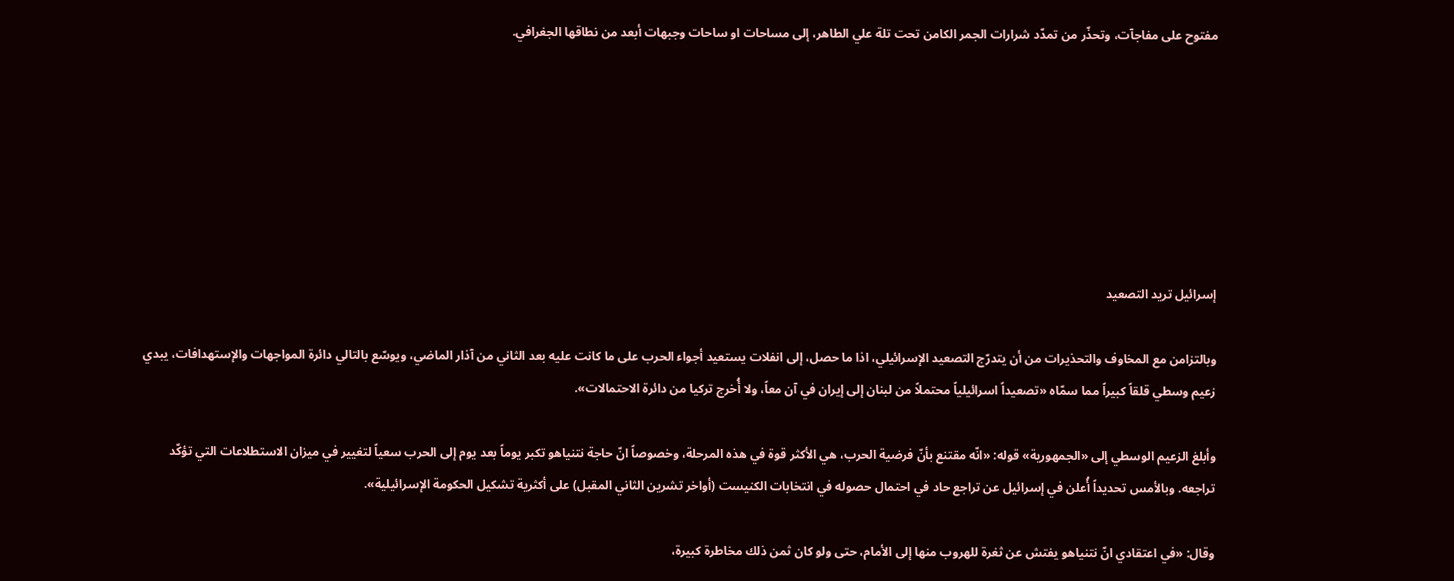مفتوح على مفاجآت، وتحذّر من تمدّد شرارات الجمر الكامن تحت تلة علي الطاهر، إلى مساحات او ساحات وجبهات أبعد من نطاقها الجغرافي.







إسرائيل تريد التصعيد

وبالتزامن مع المخاوف والتحذيرات من أن يتدرّج التصعيد الإسرائيلي، اذا ما حصل، إلى انفلات يستعيد أجواء الحرب على ما كانت عليه بعد الثاني من آذار الماضي، ويوسّع بالتالي دائرة المواجهات والإستهدافات، يبدي زعيم وسطي قلقاً كبيراً مما سمّاه «تصعيداً اسرائيلياً محتملاً من لبنان إلى إيران في آن معاً، ولا أُخرج تركيا من دائرة الاحتمالات».

وأبلغ الزعيم الوسطي إلى «الجمهورية» قوله: «انّه مقتنع بأنّ فرضية الحرب، هي الأكثر قوة في هذه المرحلة، وخصوصاً انّ حاجة نتنياهو تكبر يوماً بعد يوم إلى الحرب سعياً لتغيير في ميزان الاستطلاعات التي تؤكّد تراجعه. وبالأمس تحديداً أُعلن في إسرائيل عن تراجع حاد في احتمال حصوله في انتخابات الكنيست (أواخر تشرين الثاني المقبل) على أكثرية تشكيل الحكومة الإسرائيلية».

وقال: «في اعتقادي انّ نتنياهو يفتش عن ثغرة للهروب منها إلى الأمام، حتى ولو كان ثمن ذلك مخاطرة كبيرة،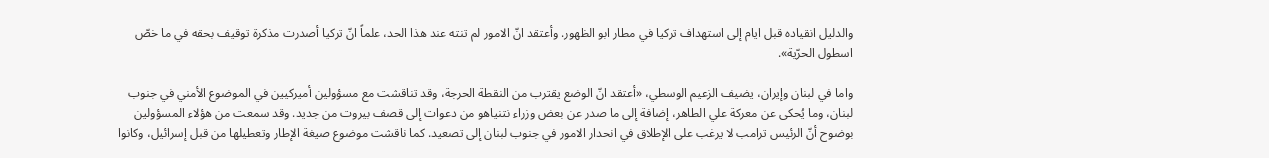والدليل انقياده قبل ايام إلى استهداف تركيا في مطار ابو الظهور. وأعتقد انّ الامور لم تنته عند هذا الحد، علماً انّ تركيا أصدرت مذكرة توقيف بحقه في ما خصّ اسطول الحرّية».

واما في لبنان وإيران، يضيف الزعيم الوسطي، «أعتقد انّ الوضع يقترب من النقطة الحرجة، وقد تناقشت مع مسؤولين أميركيين في الموضوع الأمني في جنوب لبنان، وما يُحكى عن معركة علي الطاهر، إضافة إلى ما صدر عن بعض وزراء نتنياهو من دعوات إلى قصف بيروت من جديد. وقد سمعت من هؤلاء المسؤولين بوضوح أنّ الرئيس ترامب لا يرغب على الإطلاق في انحدار الامور في جنوب لبنان إلى تصعيد. كما ناقشت موضوع صيغة الإطار وتعطيلها من قبل إسرائيل، وكانوا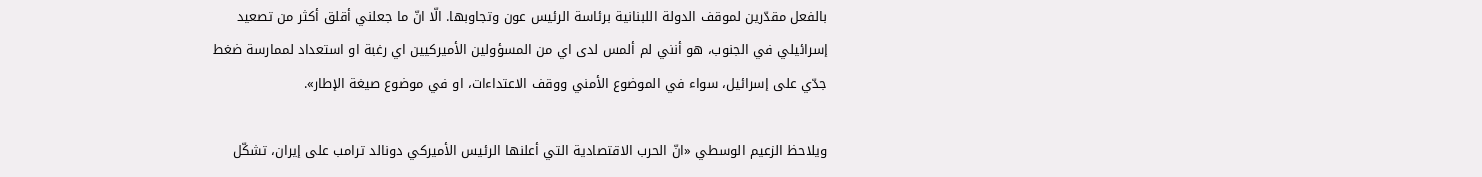بالفعل مقدّرين لموقف الدولة اللبنانية برئاسة الرئيس عون وتجاوبها. الّا انّ ما جعلني أقلق أكثر من تصعيد إسرائيلي في الجنوب، هو أنني لم ألمس لدى اي من المسؤولين الأميركيين اي رغبة او استعداد لممارسة ضغط جدّي على إسرائيل، سواء في الموضوع الأمني ووقف الاعتداءات، او في موضوع صيغة الإطار».

ويلاحظ الزعيم الوسطي «انّ الحرب الاقتصادية التي أعلنها الرئيس الأميركي دونالد ترامب على إيران، تشكّل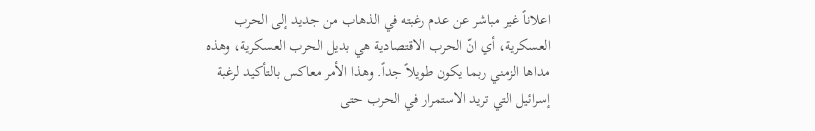اعلاناً غير مباشر عن عدم رغبته في الذهاب من جديد إلى الحرب العسكرية، أي انّ الحرب الاقتصادية هي بديل الحرب العسكرية، وهذه مداها الزمني ربما يكون طويلاً جداً. وهذا الأمر معاكس بالتأكيد لرغبة إسرائيل التي تريد الاستمرار في الحرب حتى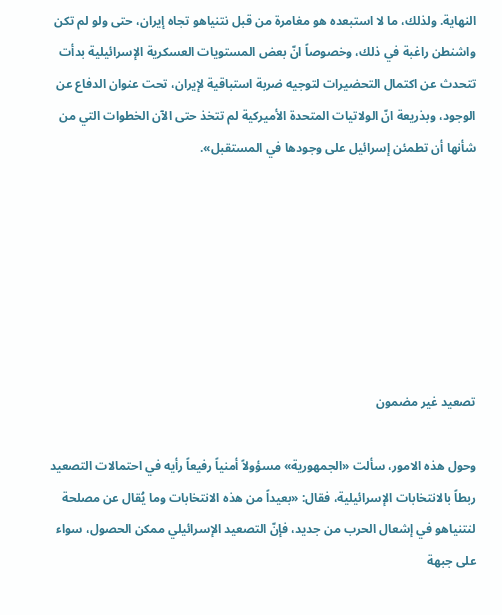النهاية. ولذلك، ما لا استبعده هو مغامرة من قبل نتنياهو تجاه إيران، حتى ولو لم تكن واشنطن راغبة في ذلك، وخصوصاً انّ بعض المستويات العسكرية الإسرائيلية بدأت تتحدث عن اكتمال التحضيرات لتوجيه ضربة استباقية لإيران، تحت عنوان الدفاع عن الوجود، وبذريعة انّ الولاتيات المتحدة الأميركية لم تتخذ حتى الآن الخطوات التي من شأنها أن تطمئن إسرائيل على وجودها في المستقبل».







تصعيد غير مضمون

وحول هذه الامور، سألت «الجمهورية» مسؤولاً أمنياً رفيعاً رأيه في احتمالات التصعيد ربطاً بالانتخابات الإسرائيلية، فقال: «بعيداً من هذه الانتخابات وما يُقال عن مصلحة لنتنياهو في إشعال الحرب من جديد، فإنّ التصعيد الإسرائيلي ممكن الحصول، سواء على جبهة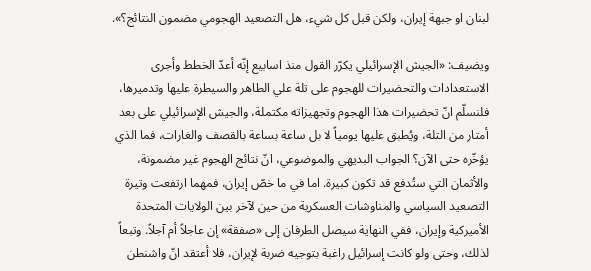لبنان او جبهة إيران، ولكن قبل كل شيء، هل التصعيد الهجومي مضمون النتائج؟».

ويضيف: «الجيش الإسرائيلي يكرّر القول منذ اسابيع إنّه أعدّ الخطط وأجرى الاستعدادات والتحضيرات للهجوم على تلة علي الطاهر والسيطرة عليها وتدميرها، فلنسلّم انّ تحضيرات هذا الهجوم وتجهيزاته مكتملة، والجيش الإسرائيلي على بعد أمتار من التلة، ويُطبق عليها يومياً لا بل ساعة بساعة بالقصف والغارات، فما الذي يؤخّره حتى الآن؟ الجواب البديهي والموضوعي، انّ نتائج الهجوم غير مضمونة، والأثمان التي ستُدفع قد تكون كبيرة. اما في ما خصّ إيران، فمهما ارتفعت وتيرة التصعيد السياسي والمناوشات العسكرية من حين لآخر بين الولايات المتحدة الأميركية وإيران، ففي النهاية سيصل الطرفان إلى «صفقة» إن عاجلاً أم آجلاً. وتبعاً لذلك، وحتى ولو كانت إسرائيل راغبة بتوجيه ضربة لإيران، فلا أعتقد انّ واشنطن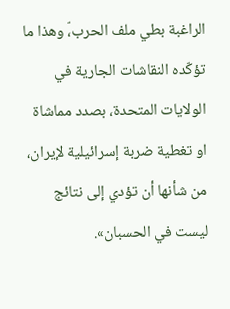الراغبة بطي ملف الحرب،ّ وهذا ما تؤكّده النقاشات الجارية في الولايات المتحدة، بصدد مماشاة او تغطية ضربة إسرائيلية لإيران، من شأنها أن تؤدي إلى نتائج ليست في الحسبان».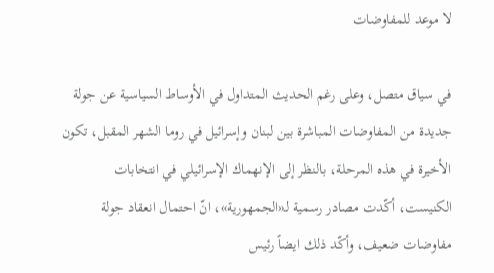لا موعد للمفاوضات

في سياق متصل، وعلى رغم الحديث المتداول في الأوساط السياسية عن جولة جديدة من المفاوضات المباشرة بين لبنان وإسرائيل في روما الشهر المقبل، تكون الأخيرة في هذه المرحلة، بالنظر إلى الإنهماك الإسرائيلي في انتخابات الكنيست، أكّدت مصادر رسمية لـ«الجمهورية»، انّ احتمال انعقاد جولة مفاوضات ضعيف، وأكّد ذلك ايضاً رئيس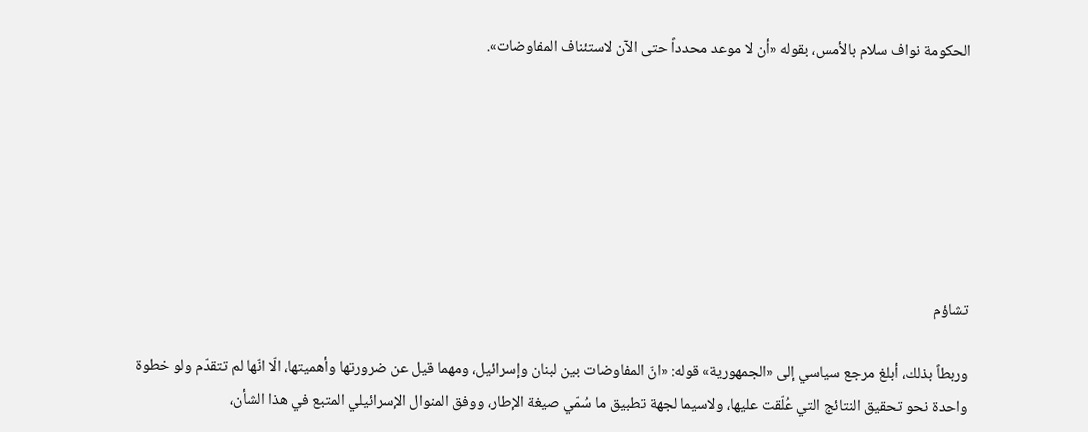الحكومة نواف سلام بالأمس، بقوله «أن لا موعد محدداً حتى الآن لاستئناف المفاوضات».







تشاؤم

وربطاً بذلك، أبلغ مرجع سياسي إلى «الجمهورية» قوله: «انّ المفاوضات بين لبنان وإسرائيل، ومهما قيل عن ضرورتها وأهميتها، الّا انّها لم تتقدّم ولو خطوة واحدة نحو تحقيق النتائج التي عُلّقت عليها، ولاسيما لجهة تطبيق ما سُمّي صيغة الإطار، ووفق المنوال الإسرائيلي المتبع في هذا الشأن،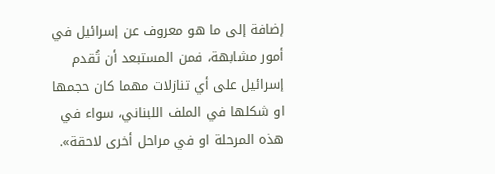إضافة إلى ما هو معروف عن إسرائيل في أمور مشابهة، فمن المستبعد أن تُقدم إسرائيل على أي تنازلات مهما كان حجمها او شكلها في الملف اللبناني، سواء في هذه المرحلة او في مراحل أخرى لاحقة».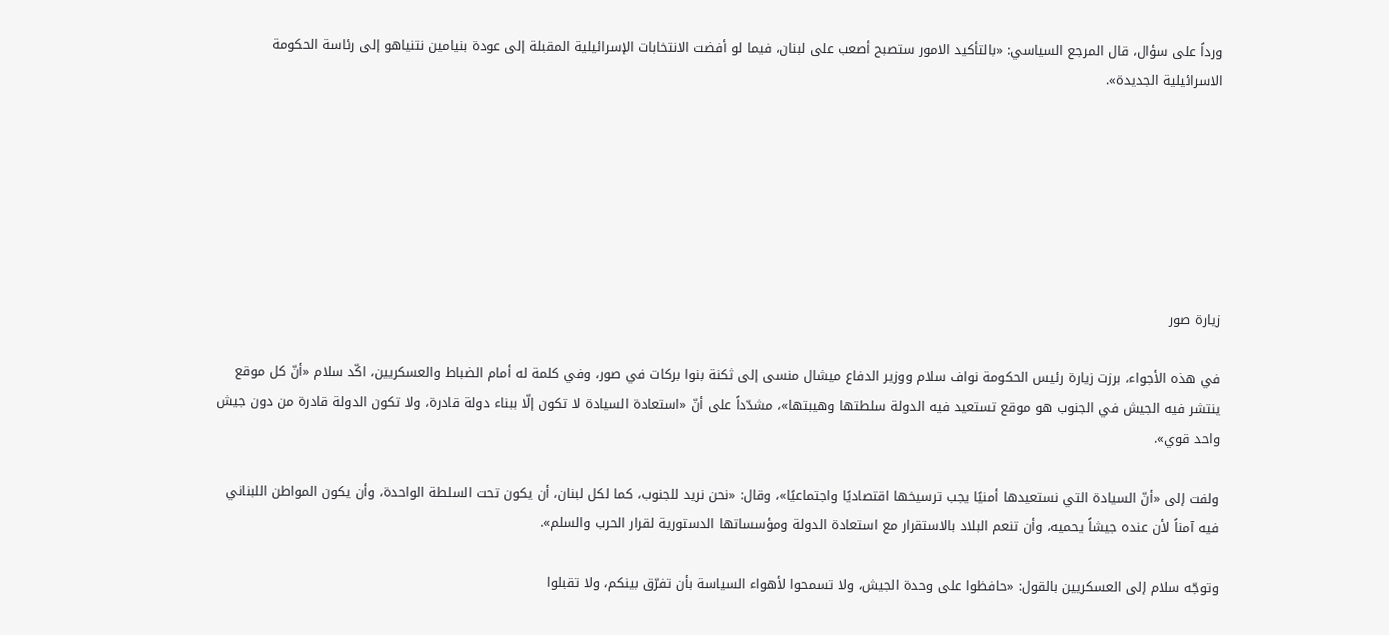ورداً على سؤال، قال المرجع السياسي: «بالتأكيد الامور ستصبح أصعب على لبنان، فيما لو أفضت الانتخابات الإسرائيلية المقبلة إلى عودة بنيامين نتنياهو إلى رئاسة الحكومة الاسرائيلية الجديدة».







زيارة صور

في هذه الأجواء، برزت زيارة رئيس الحكومة نواف سلام ووزير الدفاع ميشال منسى إلى ثكنة بنوا بركات في صور، وفي كلمة له أمام الضباط والعسكريين، اكّد سلام «أنّ كل موقع ينتشر فيه الجيش في الجنوب هو موقع تستعيد فيه الدولة سلطتها وهيبتها»، مشدّداً على أنّ «استعادة السيادة لا تكون إلّا ببناء دولة قادرة، ولا تكون الدولة قادرة من دون جيش واحد قوي».

ولفت إلى «أنّ السيادة التي نستعيدها أمنيًا يجب ترسيخها اقتصاديًا واجتماعيًا»، وقال: «نحن نريد للجنوب، كما لكل لبنان، أن يكون تحت السلطة الواحدة، وأن يكون المواطن اللبناني فيه آمناً لأن عنده جيشاً يحميه، وأن تنعم البلاد بالاستقرار مع استعادة الدولة ومؤسساتها الدستورية لقرار الحرب والسلم».

وتوجّه سلام إلى العسكريين بالقول: «حافظوا على وحدة الجيش، ولا تسمحوا لأهواء السياسة بأن تفرّق بينكم، ولا تقبلوا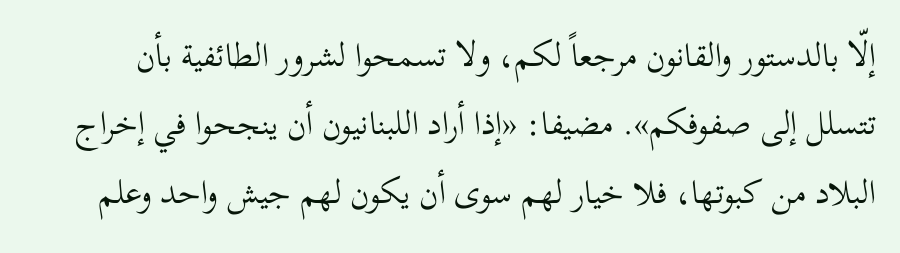إلّا بالدستور والقانون مرجعاً لكم، ولا تسمحوا لشرور الطائفية بأن تتسلل إلى صفوفكم». مضيفا: «إذا أراد اللبنانيون أن ينجحوا في إخراج البلاد من كبوتها، فلا خيار لهم سوى أن يكون لهم جيش واحد وعلم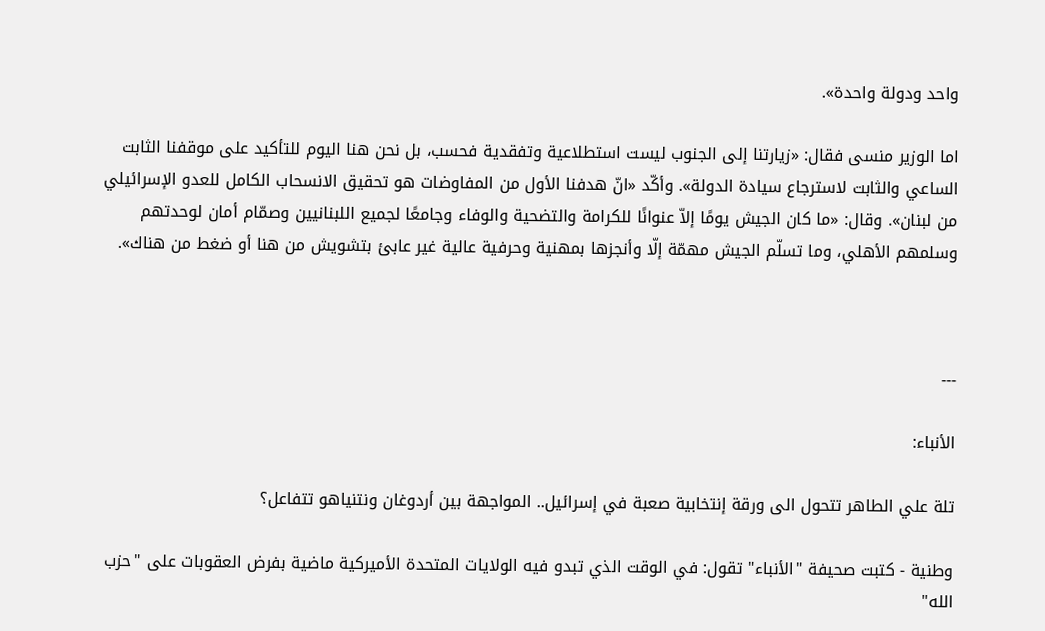واحد ودولة واحدة».

اما الوزير منسى فقال: «زيارتنا إلى الجنوب ليست استطلاعية وتفقدية فحسب، بل نحن هنا اليوم للتأكيد على موقفنا الثابت الساعي والثابت لاسترجاع سيادة الدولة». وأكّد «انّ هدفنا الأول من المفاوضات هو تحقيق الانسحاب الكامل للعدو الإسرائيلي من لبنان». وقال: «ما كان الجيش يومًا إلاّ عنوانًا للكرامة والتضحية والوفاء وجامعًا لجميع اللبنانيين وصمّام أمان لوحدتهم وسلمهم الأهلي، وما تسلّم الجيش مهمّة إلّا وأنجزها بمهنية وحرفية عالية غير عابئ بتشويش من هنا أو ضغط من هناك».



---

الأنباء:

تلة علي الطاهر تتحول الى ورقة إنتخابية صعبة في إسرائيل.. المواجهة بين أردوغان ونتنياهو تتفاعل؟

وطنية - كتبت صحيفة "الأنباء" تقول: في الوقت الذي تبدو فيه الولايات المتحدة الأميركية ماضية بفرض العقوبات على "حزب الله"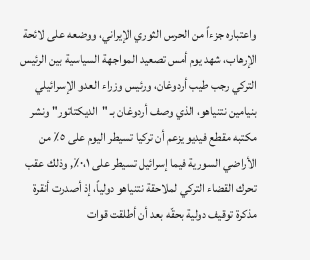واعتباره جزءاً من الحرس الثوري الإيراني، ووضعه على لائحة الإرهاب، شهد يوم أمس تصعيد المواجهة السياسية بين الرئيس التركي رجب طيب أردوغان، ورئيس وزراء العدو الإسرائيلي بنيامين نتنياهو، الذي وصف أردوغان بـ "الديكتاتور" ونشر مكتبه مقطع فيديو يزعم أن تركيا تسيطر اليوم على ٥٪ من الأراضي السورية فيما إسرائيل تسيطر على ٠،١٪, وذلك عقب تحرك القضاء التركي لملاحقة نتنياهو دولياً، إذ أصدرت أنقرة مذكرة توقيف دولية بحقّه بعد أن أطلقت قوات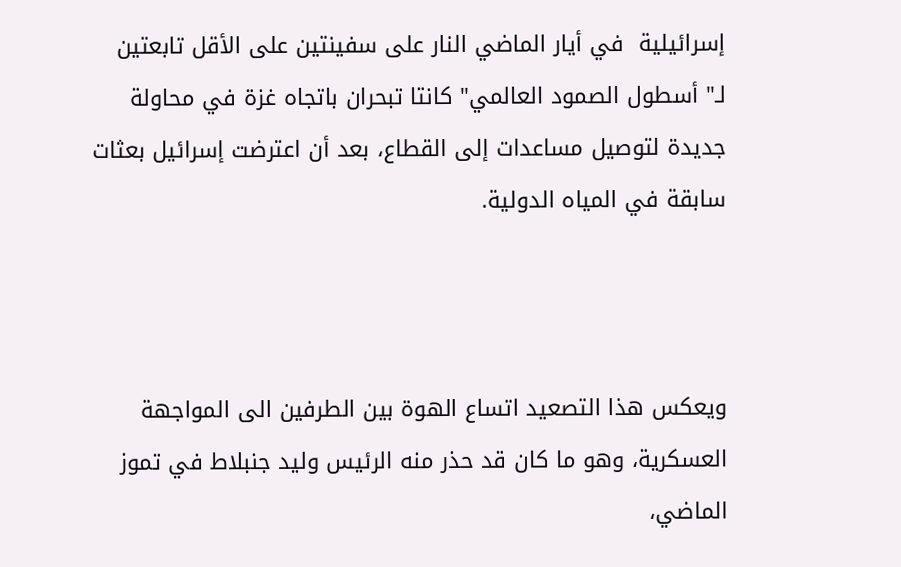إسرائيلية  في أيار الماضي النار على سفينتين على الأقل تابعتين لـ" أسطول الصمود العالمي" كانتا تبحران باتجاه غزة في محاولة جديدة لتوصيل مساعدات إلى القطاع، بعد أن اعترضت إسرائيل بعثات سابقة في المياه الدولية.



ويعكس هذا التصعيد اتساع الهوة بين الطرفين الى المواجهة العسكرية، وهو ما كان قد حذر منه الرئيس وليد جنبلاط في تموز الماضي،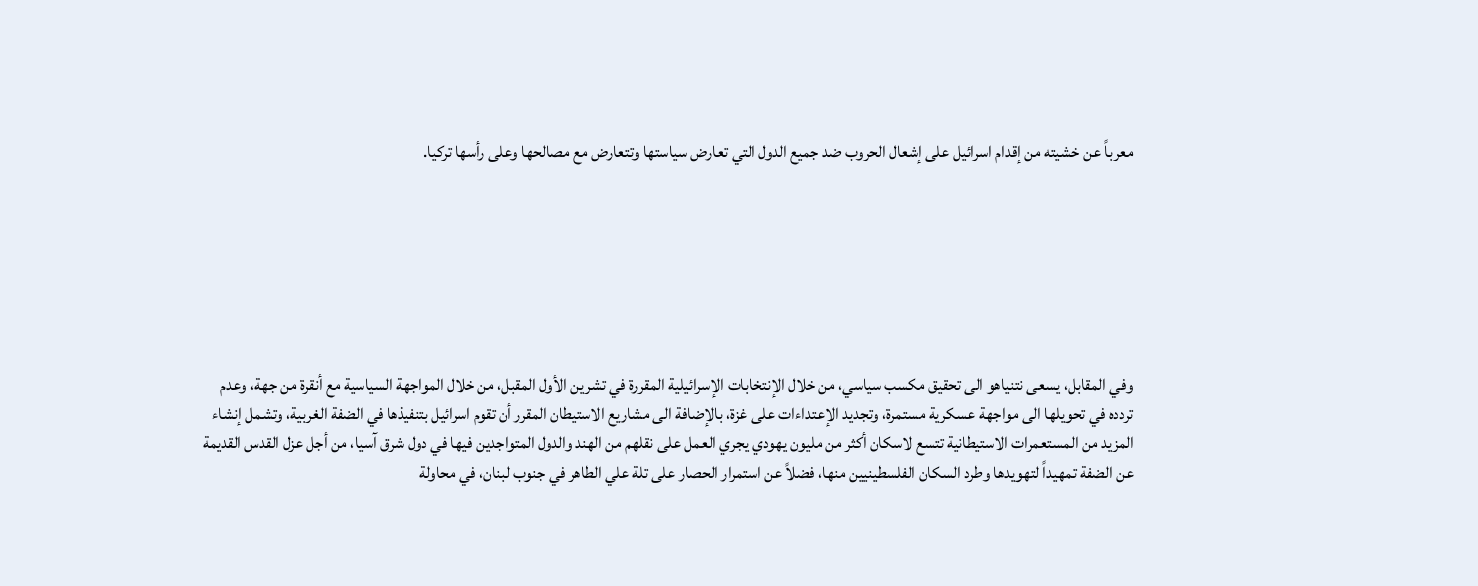معرباً عن خشيته من إقدام اسرائيل على إشعال الحروب ضد جميع الدول التي تعارض سياستها وتتعارض مع مصالحها وعلى رأسها تركيا.







وفي المقابل، يسعى نتنياهو الى تحقيق مكسب سياسي، من خلال الإنتخابات الإسرائيلية المقررة في تشرين الأول المقبل، من خلال المواجهة السياسية مع أنقرة من جهة، وعدم تردده في تحويلها الى مواجهة عسكرية مستمرة، وتجديد الإعتداءات على غزة، بالإضافة الى مشاريع الاستيطان المقرر أن تقوم اسرائيل بتنفيذها في الضفة الغربية، وتشمل إنشاء المزيد من المستعمرات الاستيطانية تتسع لاسكان أكثر من مليون يهودي يجري العمل على نقلهم من الهند والدول المتواجدين فيها في دول شرق آسيا، من أجل عزل القدس القديمة عن الضفة تمهيداً لتهويدها وطرد السكان الفلسطينيين منها، فضلاً عن استمرار الحصار على تلة علي الطاهر في جنوب لبنان، في محاولة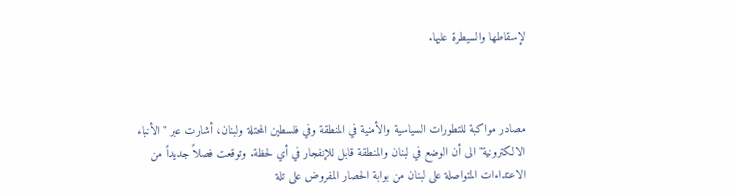لإسقاطها والسيطرة عليها.



مصادر مواكبة للتطورات السياسية والأمنية في المنطقة وفي فلسطين المحتلة ولبنان، أشارت عبر "الأنباء الالكترونية" الى أن الوضع في لبنان والمنطقة قابل للإنفجار في أي لحظة. وتوقعت فصلاً جديداً من الاعتداءات المتواصلة على لبنان من بوابة الحصار المفروض على تلة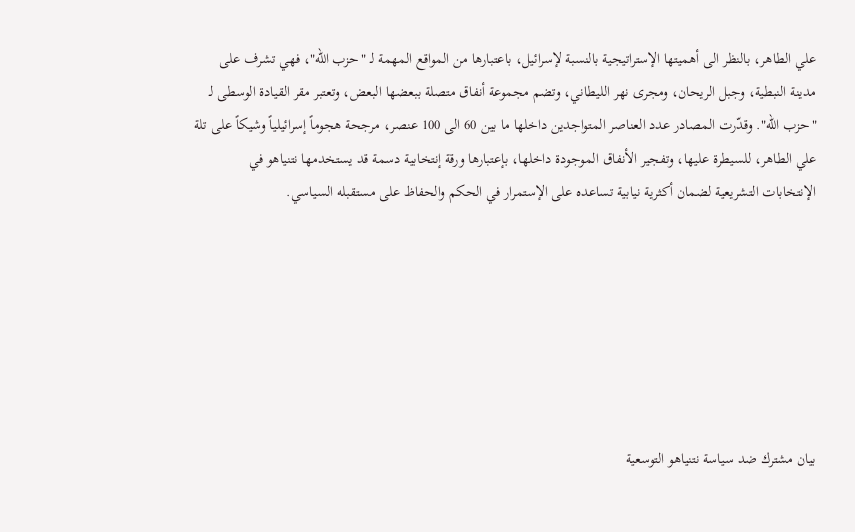علي الطاهر، بالنظر الى أهميتها الإستراتيجية بالنسبة لإسرائيل، باعتبارها من المواقع المهمة لـ "حزب الله"، فهي تشرف على مدينة النبطية، وجبل الريحان، ومجرى نهر الليطاني، وتضم مجموعة أنفاق متصلة ببعضها البعض، وتعتبر مقر القيادة الوسطى لـ "حزب الله". وقدّرت المصادر عدد العناصر المتواجدين داخلها ما بين 60 الى 100 عنصر، مرجحة هجوماً إسرائيلياً وشيكاً على تلة علي الطاهر، للسيطرة عليها، وتفجير الأنفاق الموجودة داخلها، بإعتبارها ورقة إنتخابية دسمة قد يستخدمها نتنياهو في الإنتخابات التشريعية لضمان أكثرية نيابية تساعده على الإستمرار في الحكم والحفاظ على مستقبله السياسي.







بيان مشترك ضد سياسة نتنياهو التوسعية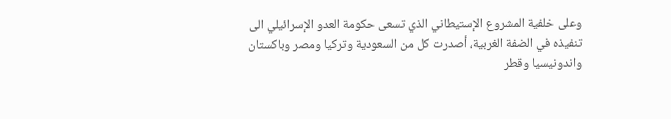وعلى خلفية المشروع الإستيطاني الذي تسعى حكومة العدو الإسرائيلي الى تنفيذه في الضفة الغربية، أصدرت كل من السعودية وتركيا ومصر وباكستان واندونيسيا وقطر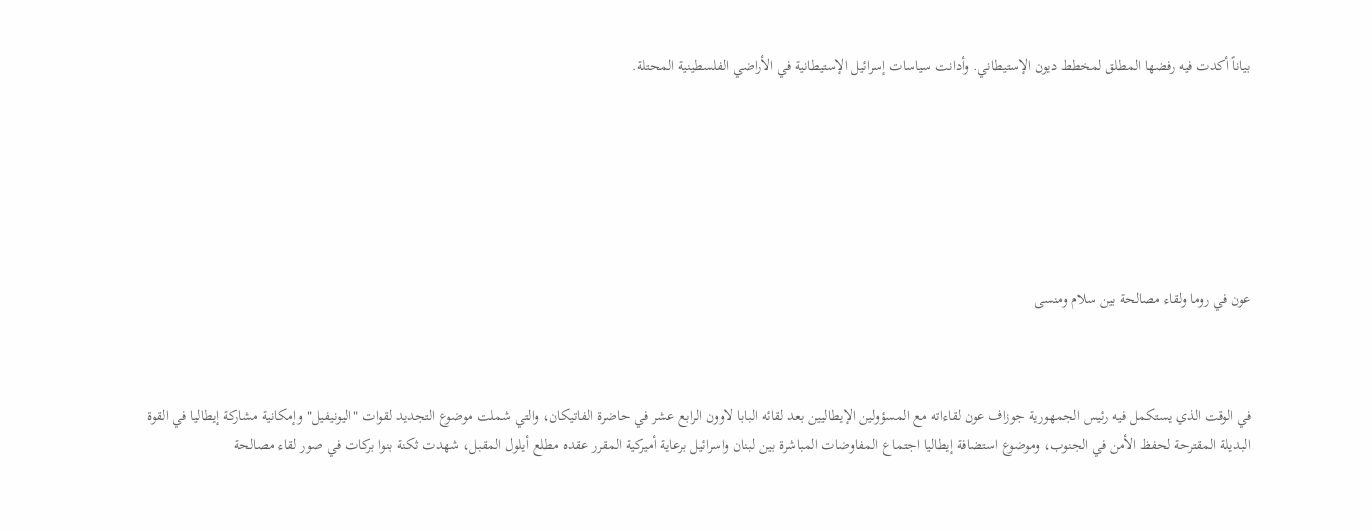بياناً أكدت فيه رفضها المطلق لمخطط ديون الإستيطاني. وأدانت سياسات إسرائيل الإستيطانية في الأراضي الفلسطينية المحتلة.







عون في روما ولقاء مصالحة بين سلام ومنسى



في الوقت الذي يستكمل فيه رئيس الجمهورية جوزاف عون لقاءاته مع المسؤولين الإيطاليين بعد لقائه البابا لاوون الرابع عشر في حاضرة الفاتيكان، والتي شملت موضوع التجديد لقوات "اليونيفيل" وإمكانية مشاركة إيطاليا في القوة البديلة المقترحة لحفظ الأمن في الجنوب، وموضوع استضافة إيطاليا اجتماع المفاوضات المباشرة بين لبنان واسرائيل برعاية أميركية المقرر عقده مطلع أيلول المقبل، شهدت ثكنة بنوا بركات في صور لقاء مصالحة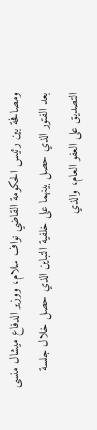ومصافحة بين رئيس الحكومة القاضي نواف سلام، ووزير الدفاع ميشال منسى بعد الفتور الذي حصل بينهما على خلفية التباين الذي حصل خلال جلسة التصديق على العفو العام، والذي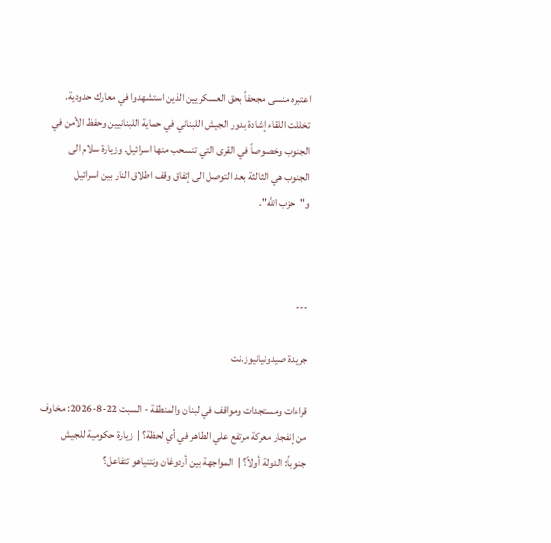اعتبره منسى مجحفاً بحق العسكريين الذين استشهدوا في معارك حدودية. تخللت اللقاء إشادة بدور الجيش اللبناني في حماية اللبنانيين وحفظ الأمن في الجنوب وخصوصاً في القرى التي تنسحب منها اسرائيل. وزيارة سلام الى الجنوب هي الثالثة بعد التوصل الى إتفاق وقف اطلاق النار بين اسرائيل و"حزب الله".



---

جريدة صيدونيانيوز.نت

قراءات ومستجدات ومواقف في لبنان والمنطقة - السبت 22-8-2026: مخاوف من إنفجار معركة مرتفع علي الطاهر في أي لحظة؟ |  زيارة حكومية للجيش جنوباً: الدولة أولاً؟ |  المواجهة بين أردوغان ونتنياهو تتفاعل؟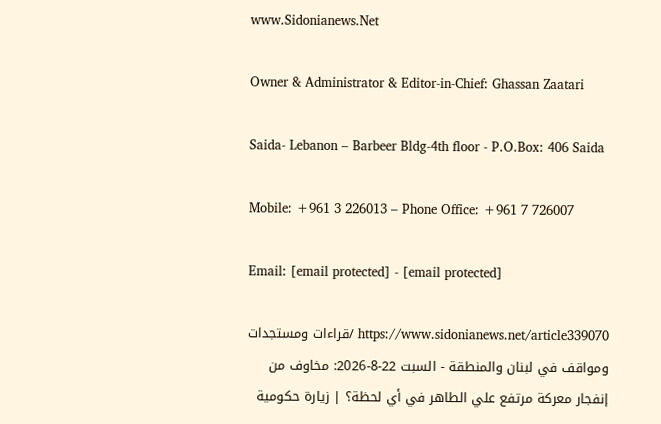www.Sidonianews.Net

Owner & Administrator & Editor-in-Chief: Ghassan Zaatari

Saida- Lebanon – Barbeer Bldg-4th floor - P.O.Box: 406 Saida

Mobile: +961 3 226013 – Phone Office: +961 7 726007

Email: [email protected] - [email protected]

https://www.sidonianews.net/article339070 /قراءات ومستجدات ومواقف في لبنان والمنطقة - السبت 22-8-2026: مخاوف من إنفجار معركة مرتفع علي الطاهر في أي لحظة؟ | زيارة حكومية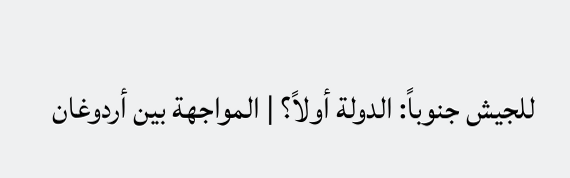للجيش جنوباً: الدولة أولاً؟ | المواجهة بين أردوغان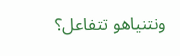ونتنياهو تتفاعل؟